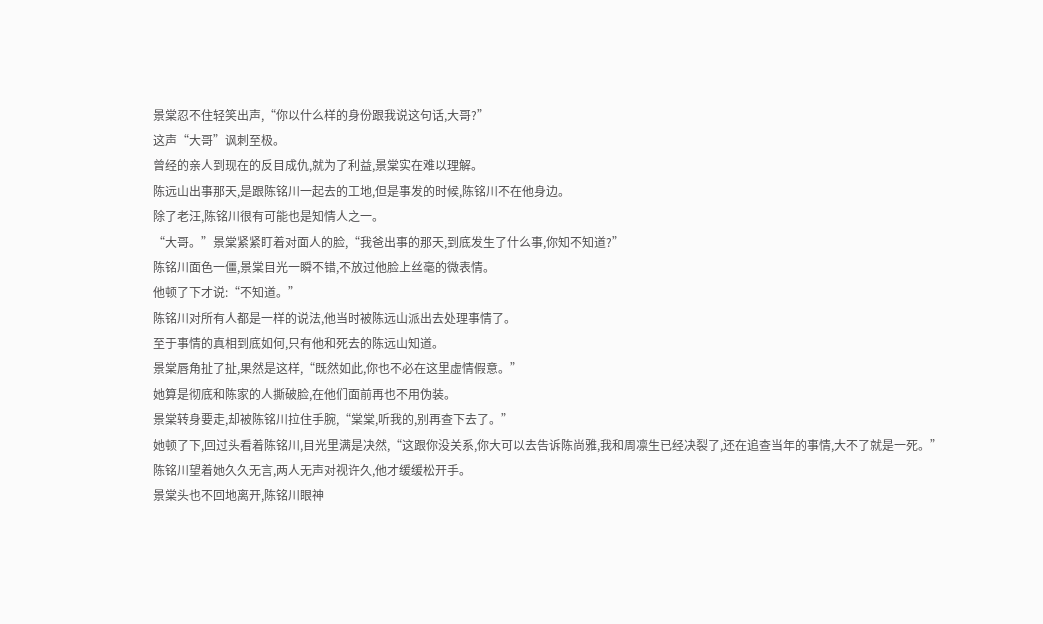景棠忍不住轻笑出声,“你以什么样的身份跟我说这句话,大哥?”
这声“大哥”讽刺至极。
曾经的亲人到现在的反目成仇,就为了利益,景棠实在难以理解。
陈远山出事那天,是跟陈铭川一起去的工地,但是事发的时候,陈铭川不在他身边。
除了老汪,陈铭川很有可能也是知情人之一。
“大哥。”景棠紧紧盯着对面人的脸,“我爸出事的那天,到底发生了什么事,你知不知道?”
陈铭川面色一僵,景棠目光一瞬不错,不放过他脸上丝毫的微表情。
他顿了下才说:“不知道。”
陈铭川对所有人都是一样的说法,他当时被陈远山派出去处理事情了。
至于事情的真相到底如何,只有他和死去的陈远山知道。
景棠唇角扯了扯,果然是这样,“既然如此,你也不必在这里虚情假意。”
她算是彻底和陈家的人撕破脸,在他们面前再也不用伪装。
景棠转身要走,却被陈铭川拉住手腕,“棠棠,听我的,别再查下去了。”
她顿了下,回过头看着陈铭川,目光里满是决然,“这跟你没关系,你大可以去告诉陈尚雅,我和周凛生已经决裂了,还在追查当年的事情,大不了就是一死。”
陈铭川望着她久久无言,两人无声对视许久,他才缓缓松开手。
景棠头也不回地离开,陈铭川眼神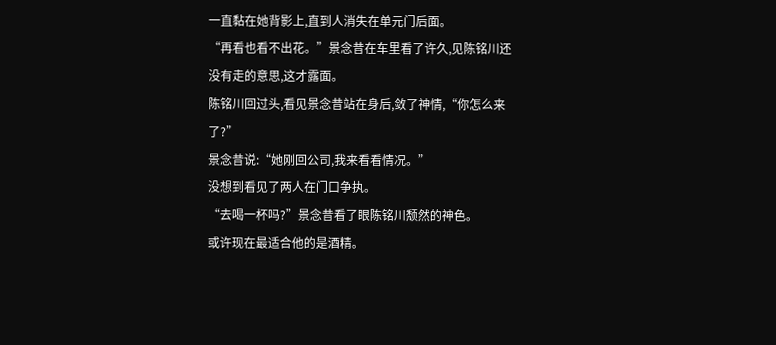一直黏在她背影上,直到人消失在单元门后面。
“再看也看不出花。”景念昔在车里看了许久,见陈铭川还没有走的意思,这才露面。
陈铭川回过头,看见景念昔站在身后,敛了神情,“你怎么来了?”
景念昔说:“她刚回公司,我来看看情况。”
没想到看见了两人在门口争执。
“去喝一杯吗?”景念昔看了眼陈铭川颓然的神色。
或许现在最适合他的是酒精。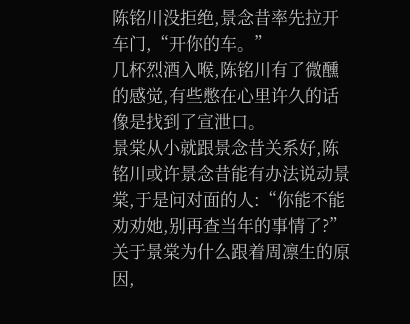陈铭川没拒绝,景念昔率先拉开车门,“开你的车。”
几杯烈酒入喉,陈铭川有了微醺的感觉,有些憋在心里许久的话像是找到了宣泄口。
景棠从小就跟景念昔关系好,陈铭川或许景念昔能有办法说动景棠,于是问对面的人:“你能不能劝劝她,别再查当年的事情了?”
关于景棠为什么跟着周凛生的原因,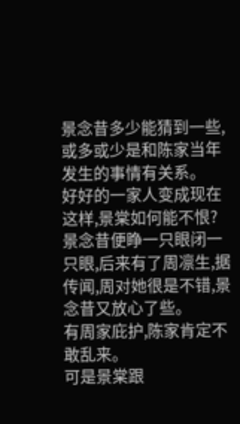景念昔多少能猜到一些,或多或少是和陈家当年发生的事情有关系。
好好的一家人变成现在这样,景棠如何能不恨?
景念昔便睁一只眼闭一只眼,后来有了周凛生,据传闻,周对她很是不错,景念昔又放心了些。
有周家庇护,陈家肯定不敢乱来。
可是景棠跟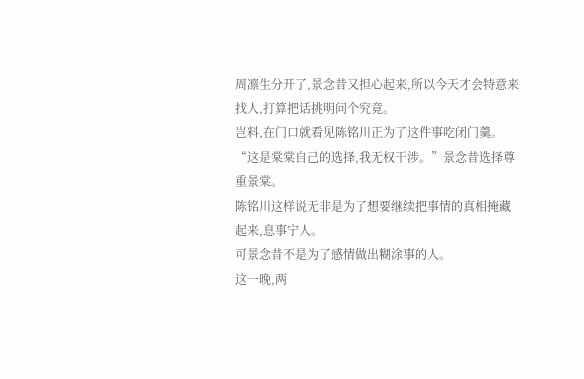周凛生分开了,景念昔又担心起来,所以今天才会特意来找人,打算把话挑明问个究竟。
岂料,在门口就看见陈铭川正为了这件事吃闭门羹。
“这是棠棠自己的选择,我无权干涉。”景念昔选择尊重景棠。
陈铭川这样说无非是为了想要继续把事情的真相掩藏起来,息事宁人。
可景念昔不是为了感情做出糊涂事的人。
这一晚,两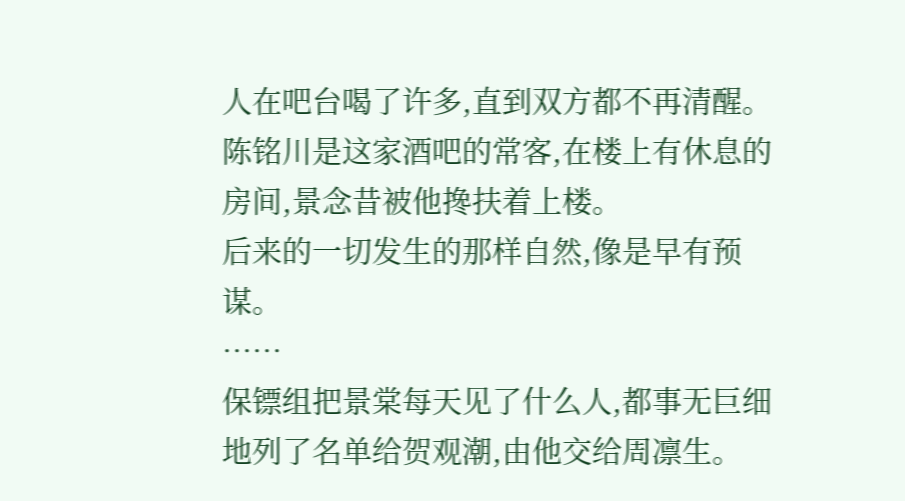人在吧台喝了许多,直到双方都不再清醒。
陈铭川是这家酒吧的常客,在楼上有休息的房间,景念昔被他搀扶着上楼。
后来的一切发生的那样自然,像是早有预谋。
……
保镖组把景棠每天见了什么人,都事无巨细地列了名单给贺观潮,由他交给周凛生。